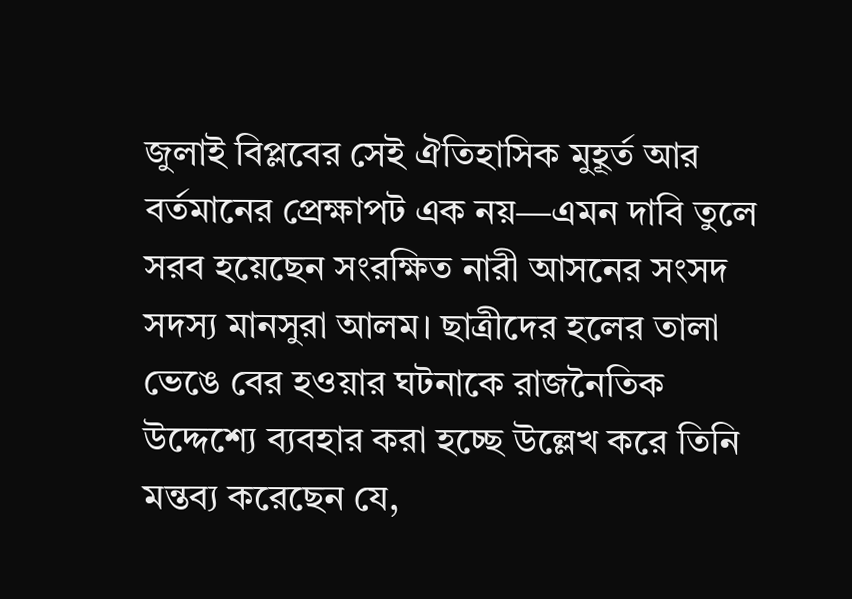জুলাই বিপ্লবের সেই ঐতিহাসিক মুহূর্ত আর বর্তমানের প্রেক্ষাপট এক নয়—এমন দাবি তুলে সরব হয়েছেন সংরক্ষিত নারী আসনের সংসদ সদস্য মানসুরা আলম। ছাত্রীদের হলের তালা ভেঙে বের হওয়ার ঘটনাকে রাজনৈতিক উদ্দেশ্যে ব্যবহার করা হচ্ছে উল্লেখ করে তিনি মন্তব্য করেছেন যে,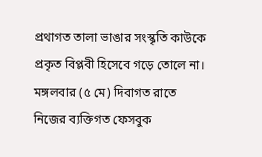প্রথাগত তালা ভাঙার সংস্কৃতি কাউকে প্রকৃত বিপ্লবী হিসেবে গড়ে তোলে না।
মঙ্গলবার (৫ মে) দিবাগত রাতে নিজের ব্যক্তিগত ফেসবুক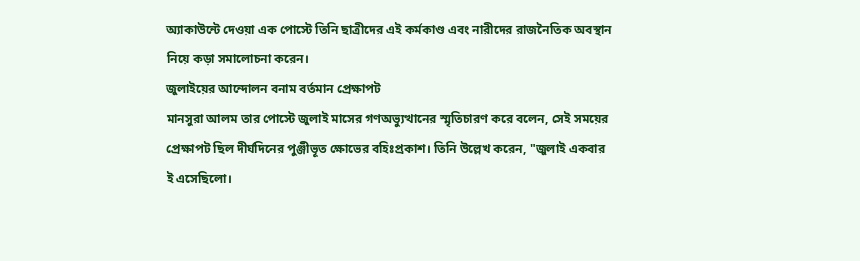অ্যাকাউন্টে দেওয়া এক পোস্টে তিনি ছাত্রীদের এই কর্মকাণ্ড এবং নারীদের রাজনৈতিক অবস্থান নিয়ে কড়া সমালোচনা করেন।
জুলাইয়ের আন্দোলন বনাম বর্তমান প্রেক্ষাপট
মানসুরা আলম তার পোস্টে জুলাই মাসের গণঅভ্যুত্থানের স্মৃতিচারণ করে বলেন, সেই সময়ের প্রেক্ষাপট ছিল দীর্ঘদিনের পুঞ্জীভূত ক্ষোভের বহিঃপ্রকাশ। তিনি উল্লেখ করেন, "জুলাই একবার ই এসেছিলো।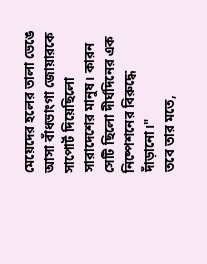মেয়েদের হলের তালা ভেঙে আসা বাঁধভাংগা জোয়ারকে সাপোর্ট দিয়েছিলো সারাদেশের মানুষ। কারন সেটি ছিলো দীর্ঘদিনের এক নিষ্পেশনের বিরুদ্ধে দাঁড়ানো।"
তবে তার মতে,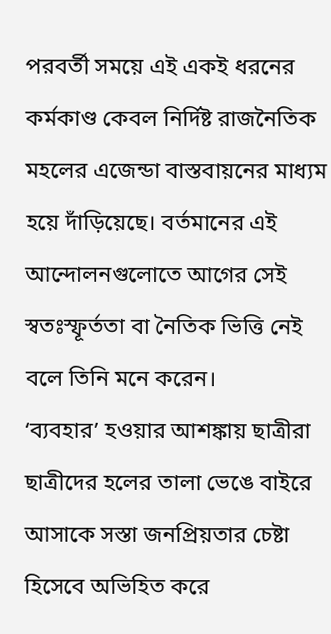পরবর্তী সময়ে এই একই ধরনের কর্মকাণ্ড কেবল নির্দিষ্ট রাজনৈতিক মহলের এজেন্ডা বাস্তবায়নের মাধ্যম হয়ে দাঁড়িয়েছে। বর্তমানের এই আন্দোলনগুলোতে আগের সেই স্বতঃস্ফূর্ততা বা নৈতিক ভিত্তি নেই বলে তিনি মনে করেন।
‘ব্যবহার’ হওয়ার আশঙ্কায় ছাত্রীরা
ছাত্রীদের হলের তালা ভেঙে বাইরে আসাকে সস্তা জনপ্রিয়তার চেষ্টা হিসেবে অভিহিত করে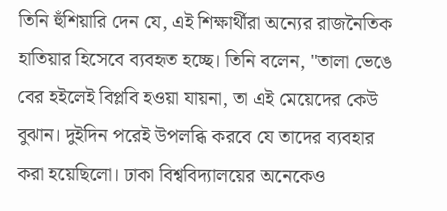তিনি হুঁশিয়ারি দেন যে, এই শিক্ষার্থীরা অন্যের রাজনৈতিক হাতিয়ার হিসেবে ব্যবহৃত হচ্ছে। তিনি বলেন, "তালা ভেঙে বের হইলেই বিপ্লবি হওয়া যায়না, তা এই মেয়েদের কেউ বুঝান। দুইদিন পরেই উপলব্ধি করবে যে তাদের ব্যবহার করা হয়েছিলো। ঢাকা বিশ্ববিদ্যালয়ের অনেকেও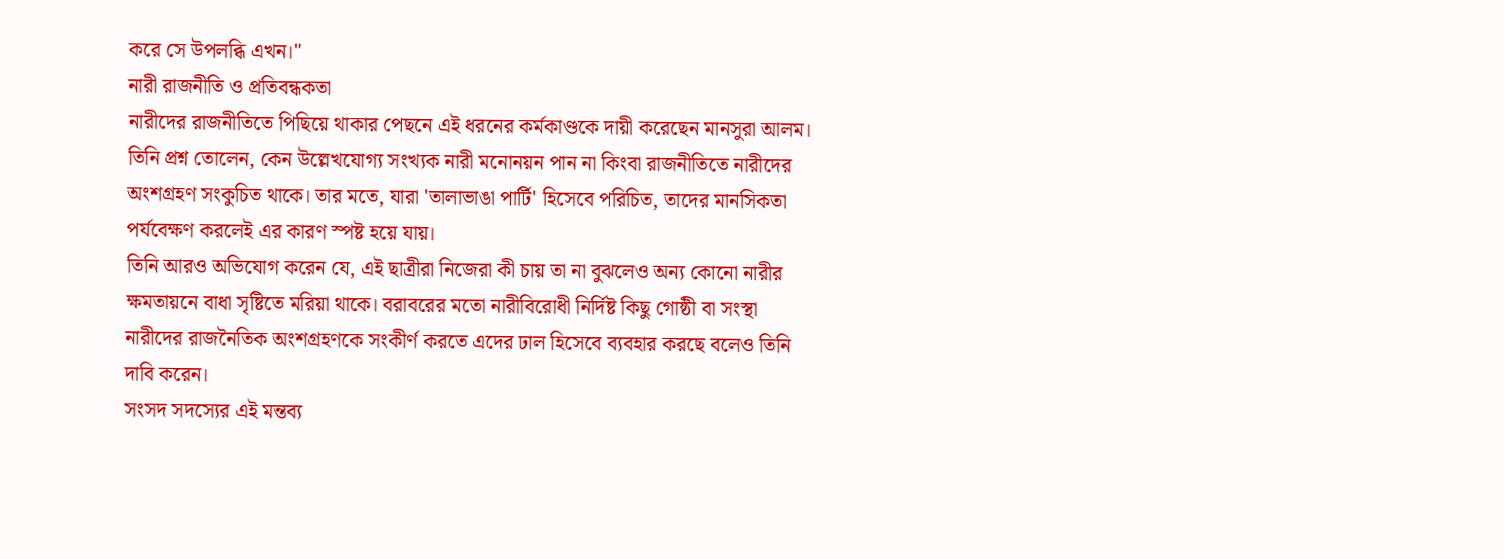করে সে উপলব্ধি এখন।"
নারী রাজনীতি ও প্রতিবন্ধকতা
নারীদের রাজনীতিতে পিছিয়ে থাকার পেছনে এই ধরনের কর্মকাণ্ডকে দায়ী করেছেন মানসুরা আলম। তিনি প্রশ্ন তোলেন, কেন উল্লেখযোগ্য সংখ্যক নারী মনোনয়ন পান না কিংবা রাজনীতিতে নারীদের অংশগ্রহণ সংকুচিত থাকে। তার মতে, যারা 'তালাভাঙা পার্টি' হিসেবে পরিচিত, তাদের মানসিকতা পর্যবেক্ষণ করলেই এর কারণ স্পষ্ট হয়ে যায়।
তিনি আরও অভিযোগ করেন যে, এই ছাত্রীরা নিজেরা কী চায় তা না বুঝলেও অন্য কোনো নারীর ক্ষমতায়নে বাধা সৃষ্টিতে মরিয়া থাকে। বরাবরের মতো নারীবিরোধী নির্দিষ্ট কিছু গোষ্ঠী বা সংস্থা নারীদের রাজনৈতিক অংশগ্রহণকে সংকীর্ণ করতে এদের ঢাল হিসেবে ব্যবহার করছে বলেও তিনি দাবি করেন।
সংসদ সদস্যের এই মন্তব্য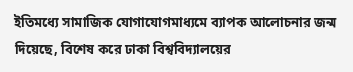ইতিমধ্যে সামাজিক যোগাযোগমাধ্যমে ব্যাপক আলোচনার জন্ম দিয়েছে, বিশেষ করে ঢাকা বিশ্ববিদ্যালয়ের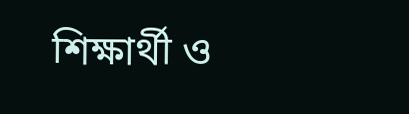শিক্ষার্থী ও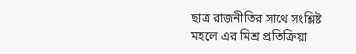ছাত্র রাজনীতির সাথে সংশ্লিষ্ট মহলে এর মিশ্র প্রতিক্রিয়া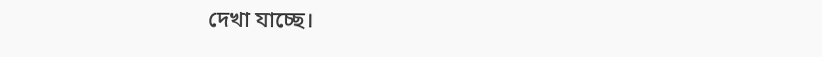দেখা যাচ্ছে।